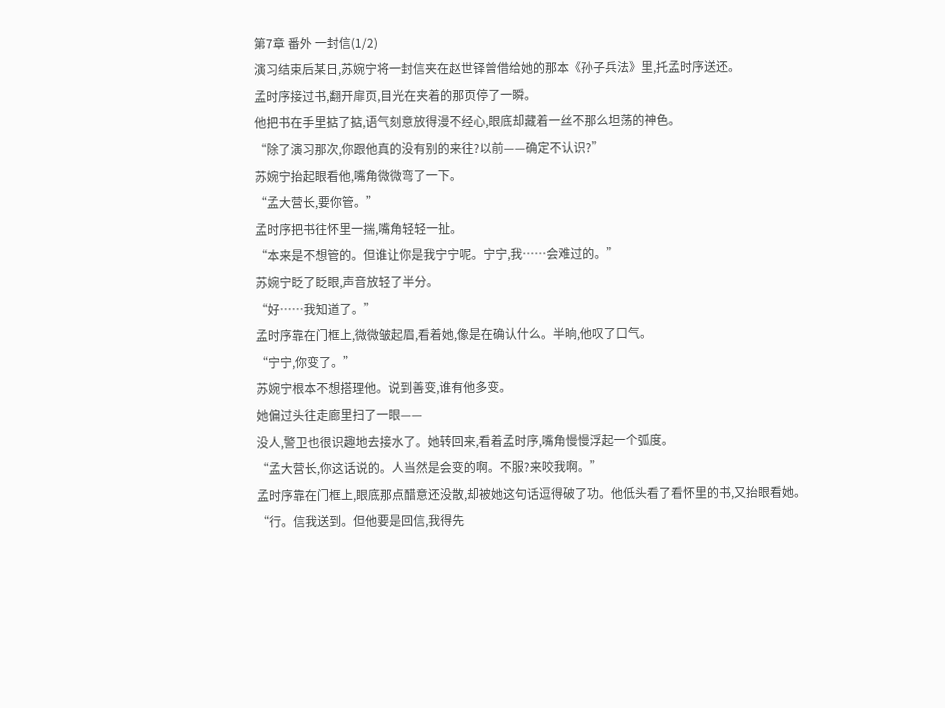第7章 番外 一封信(1/2)
演习结束后某日,苏婉宁将一封信夹在赵世铎曾借给她的那本《孙子兵法》里,托孟时序送还。
孟时序接过书,翻开扉页,目光在夹着的那页停了一瞬。
他把书在手里掂了掂,语气刻意放得漫不经心,眼底却藏着一丝不那么坦荡的神色。
“除了演习那次,你跟他真的没有别的来往?以前——确定不认识?”
苏婉宁抬起眼看他,嘴角微微弯了一下。
“孟大营长,要你管。”
孟时序把书往怀里一揣,嘴角轻轻一扯。
“本来是不想管的。但谁让你是我宁宁呢。宁宁,我……会难过的。”
苏婉宁眨了眨眼,声音放轻了半分。
“好……我知道了。”
孟时序靠在门框上,微微皱起眉,看着她,像是在确认什么。半晌,他叹了口气。
“宁宁,你变了。”
苏婉宁根本不想搭理他。说到善变,谁有他多变。
她偏过头往走廊里扫了一眼——
没人,警卫也很识趣地去接水了。她转回来,看着孟时序,嘴角慢慢浮起一个弧度。
“孟大营长,你这话说的。人当然是会变的啊。不服?来咬我啊。”
孟时序靠在门框上,眼底那点醋意还没散,却被她这句话逗得破了功。他低头看了看怀里的书,又抬眼看她。
“行。信我送到。但他要是回信,我得先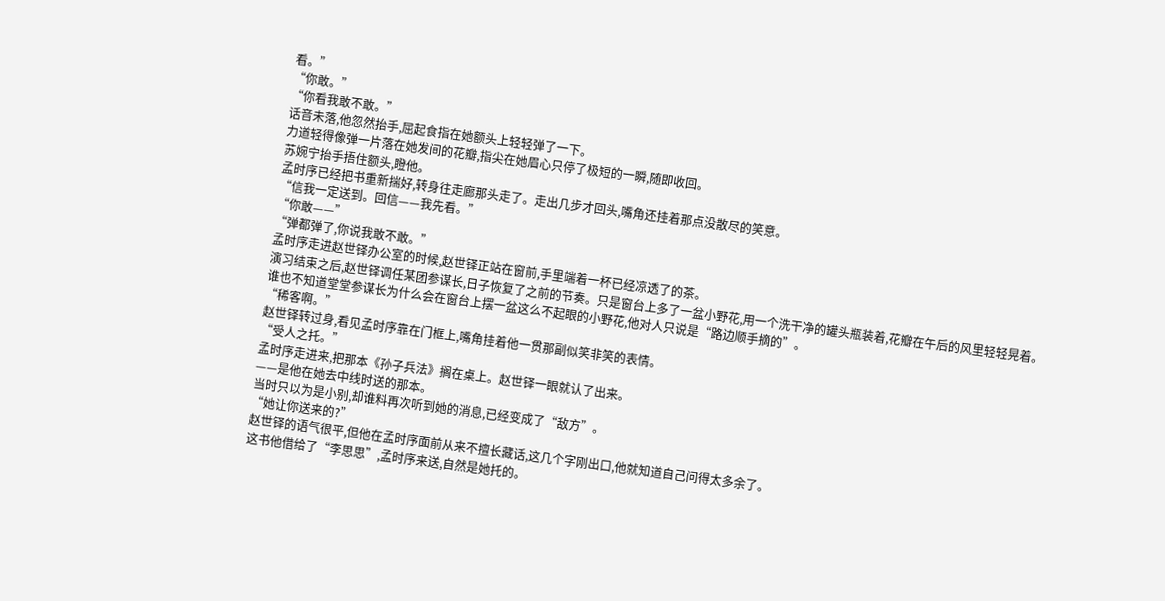看。”
“你敢。”
“你看我敢不敢。”
话音未落,他忽然抬手,屈起食指在她额头上轻轻弹了一下。
力道轻得像弹一片落在她发间的花瓣,指尖在她眉心只停了极短的一瞬,随即收回。
苏婉宁抬手捂住额头,瞪他。
孟时序已经把书重新揣好,转身往走廊那头走了。走出几步才回头,嘴角还挂着那点没散尽的笑意。
“信我一定送到。回信——我先看。”
“你敢——”
“弹都弹了,你说我敢不敢。”
孟时序走进赵世铎办公室的时候,赵世铎正站在窗前,手里端着一杯已经凉透了的茶。
演习结束之后,赵世铎调任某团参谋长,日子恢复了之前的节奏。只是窗台上多了一盆小野花,用一个洗干净的罐头瓶装着,花瓣在午后的风里轻轻晃着。
谁也不知道堂堂参谋长为什么会在窗台上摆一盆这么不起眼的小野花,他对人只说是“路边顺手摘的”。
“稀客啊。”
赵世铎转过身,看见孟时序靠在门框上,嘴角挂着他一贯那副似笑非笑的表情。
“受人之托。”
孟时序走进来,把那本《孙子兵法》搁在桌上。赵世铎一眼就认了出来。
——是他在她去中线时送的那本。
当时只以为是小别,却谁料再次听到她的消息,已经变成了“敌方”。
“她让你送来的?”
赵世铎的语气很平,但他在孟时序面前从来不擅长藏话,这几个字刚出口,他就知道自己问得太多余了。
这书他借给了“李思思”,孟时序来送,自然是她托的。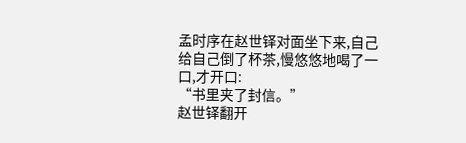孟时序在赵世铎对面坐下来,自己给自己倒了杯茶,慢悠悠地喝了一口,才开口:
“书里夹了封信。”
赵世铎翻开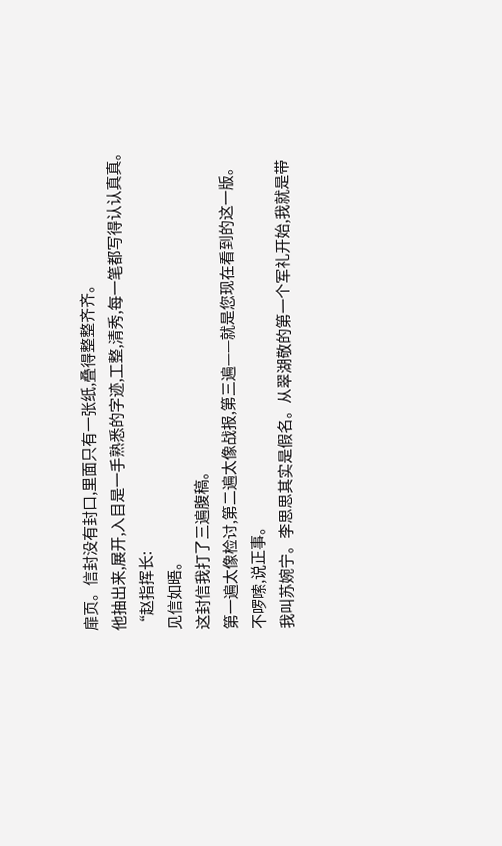扉页。信封没有封口,里面只有一张纸,叠得整整齐齐。
他抽出来,展开,入目是一手熟悉的字迹,工整,清秀,每一笔都写得认认真真。
“赵指挥长:
见信如晤。
这封信我打了三遍腹稿。
第一遍太像检讨,第二遍太像战报,第三遍——就是您现在看到的这一版。
不啰嗦,说正事。
我叫苏婉宁。李思思其实是假名。从翠湖敬的第一个军礼开始,我就是带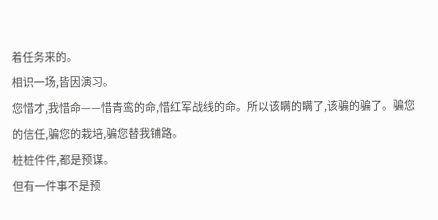着任务来的。
相识一场,皆因演习。
您惜才,我惜命——惜青鸾的命,惜红军战线的命。所以该瞒的瞒了,该骗的骗了。骗您的信任,骗您的栽培,骗您替我铺路。
桩桩件件,都是预谋。
但有一件事不是预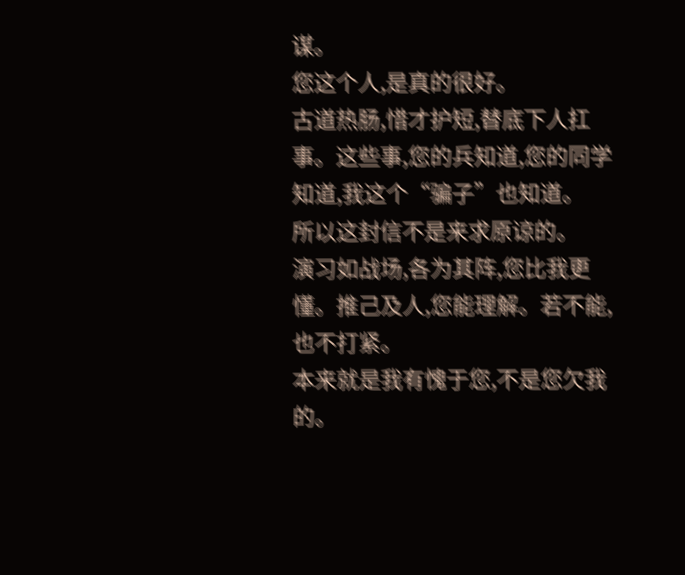谋。
您这个人,是真的很好。
古道热肠,惜才护短,替底下人扛事。这些事,您的兵知道,您的同学知道,我这个“骗子”也知道。
所以这封信不是来求原谅的。
演习如战场,各为其阵,您比我更懂。推己及人,您能理解。若不能,也不打紧。
本来就是我有愧于您,不是您欠我的。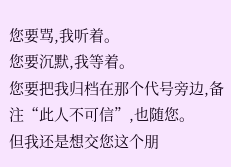您要骂,我听着。
您要沉默,我等着。
您要把我归档在那个代号旁边,备注“此人不可信”,也随您。
但我还是想交您这个朋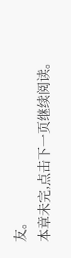友。
本章未完,点击下一页继续阅读。